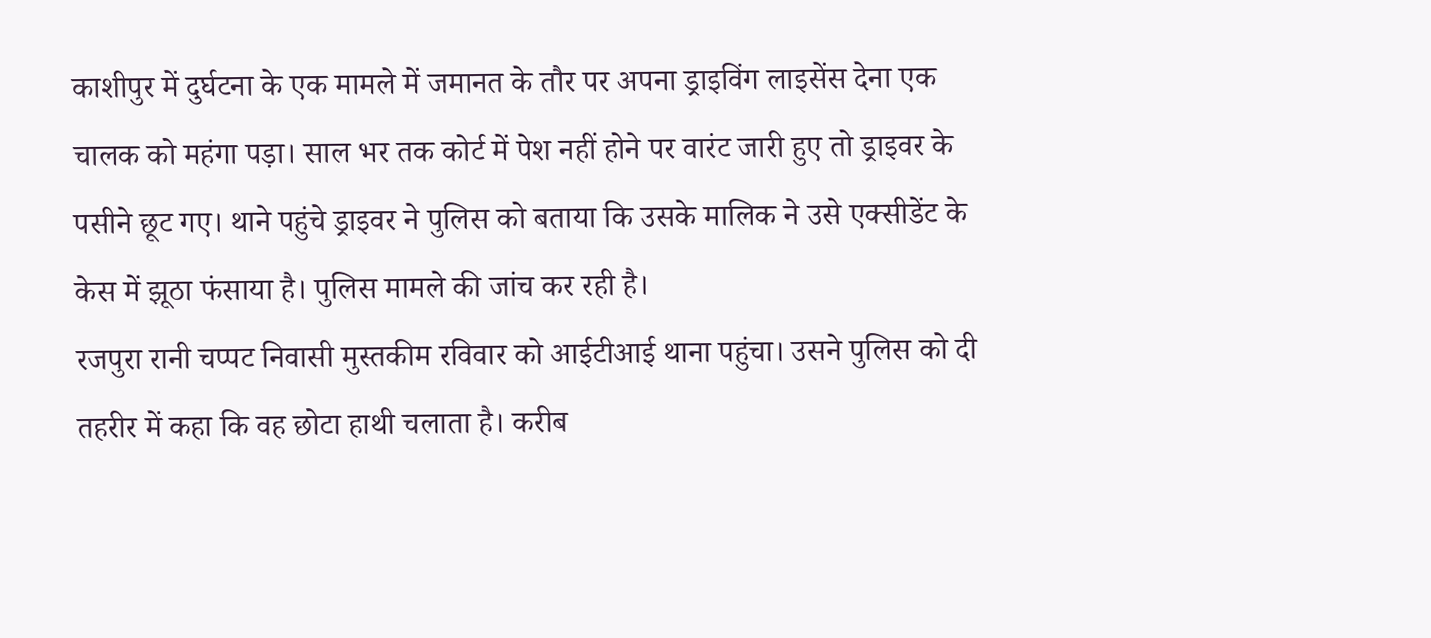काशीपुर में दुर्घटना के एक मामले में जमानत के तौर पर अपना ड्राइविंग लाइसेंस देना एक चालक को महंगा पड़ा। साल भर तक कोर्ट में पेश नहीं होने पर वारंट जारी हुए तो ड्राइवर के पसीने छूट गए। थाने पहुंचे ड्राइवर ने पुलिस को बताया कि उसके मालिक ने उसे एक्सीडेंट के केस में झूठा फंसाया है। पुलिस मामले की जांच कर रही है।
रजपुरा रानी चप्पट निवासी मुस्तकीम रविवार को आईटीआई थाना पहुंचा। उसने पुलिस को दी तहरीर में कहा कि वह छोटा हाथी चलाता है। करीब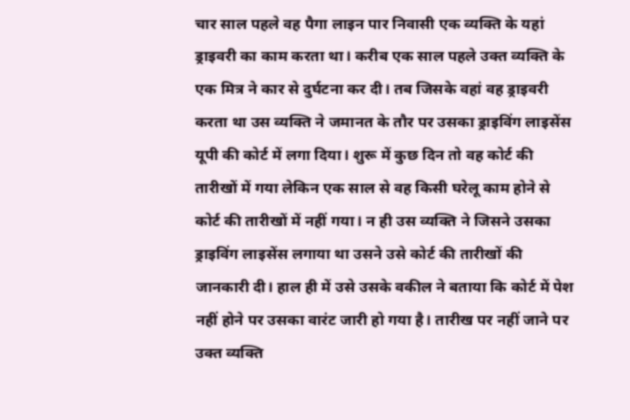चार साल पहले वह पैगा लाइन पार निवासी एक व्यक्ति के यहां ड्राइवरी का काम करता था। करीब एक साल पहले उक्त व्यक्ति के एक मित्र ने कार से दुर्घटना कर दी। तब जिसके वहां वह ड्राइवरी करता था उस व्यक्ति ने जमानत के तौर पर उसका ड्राइविंग लाइसेंस यूपी की कोर्ट में लगा दिया। शुरू में कुछ दिन तो वह कोर्ट की तारीखों में गया लेकिन एक साल से वह किसी घरेलू काम होने से कोर्ट की तारीखों में नहीं गया। न ही उस व्यक्ति ने जिसने उसका ड्राइविंग लाइसेंस लगाया था उसने उसे कोर्ट की तारीखों की जानकारी दी। हाल ही में उसे उसके वकील ने बताया कि कोर्ट में पेश नहीं होने पर उसका वारंट जारी हो गया है। तारीख पर नहीं जाने पर उक्त व्यक्ति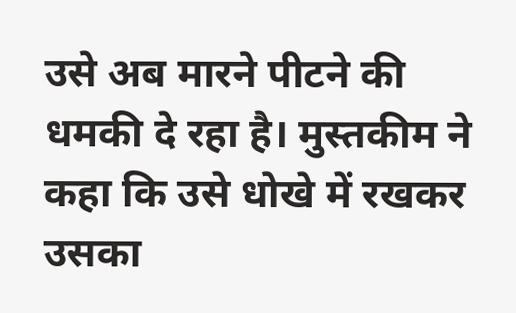उसे अब मारने पीटने की धमकी दे रहा है। मुस्तकीम ने कहा कि उसे धोखे में रखकर उसका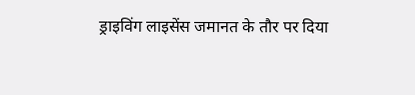ड्राइविंग लाइसेंस जमानत के तौर पर दिया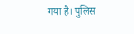गया है। पुलिस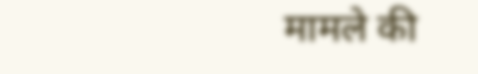मामले की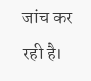जांच कर रही है।